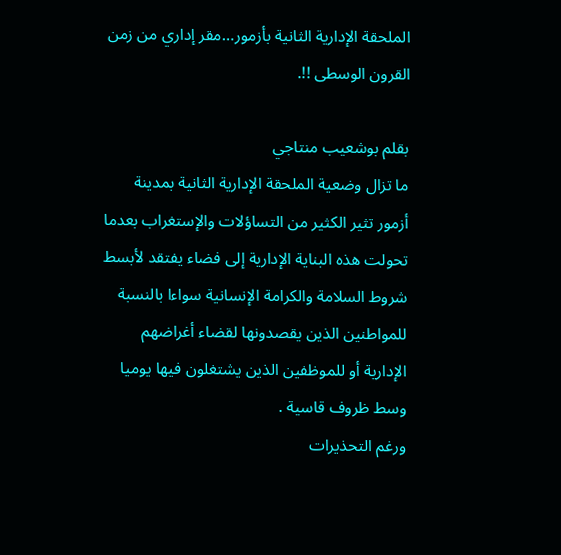الملحقة الإدارية الثانية بأزمور…مقر إداري من زمن القرون الوسطى !!.

بقلم بوشعيب منتاجي
ما تزال وضعية الملحقة الإدارية الثانية بمدينة أزمور تثير الكثير من التساؤلات والإستغراب بعدما تحولت هذه البناية الإدارية إلى فضاء يفتقد لأبسط شروط السلامة والكرامة الإنسانية سواءا بالنسبة للمواطنين الذين يقصدونها لقضاء أغراضهم الإدارية أو للموظفين الذين يشتغلون فيها يوميا وسط ظروف قاسية .
ورغم التحذيرات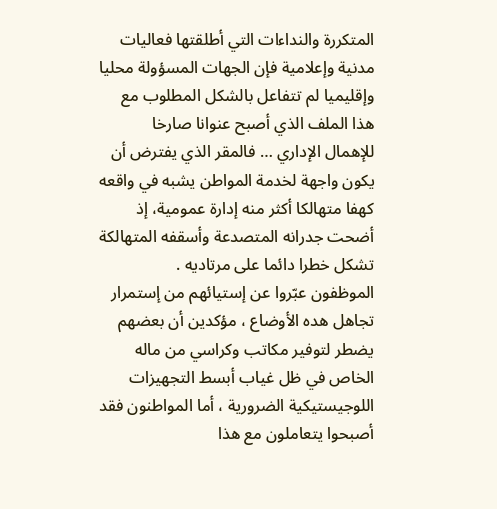المتكررة والنداءات التي أطلقتها فعاليات مدنية وإعلامية فإن الجهات المسؤولة محليا وإقليميا لم تتفاعل بالشكل المطلوب مع هذا الملف الذي أصبح عنوانا صارخا للإهمال الإداري … فالمقر الذي يفترض أن يكون واجهة لخدمة المواطن يشبه في واقعه كهفا متهالكا أكثر منه إدارة عمومية، إذ أضحت جدرانه المتصدعة وأسقفه المتهالكة تشكل خطرا دائما على مرتاديه .
الموظفون عبّروا عن إستيائهم من إستمرار تجاهل هده الأوضاع ، مؤكدين أن بعضهم يضطر لتوفير مكاتب وكراسي من ماله الخاص في ظل غياب أبسط التجهيزات اللوجيستيكية الضرورية ، أما المواطنون فقد أصبحوا يتعاملون مع هذا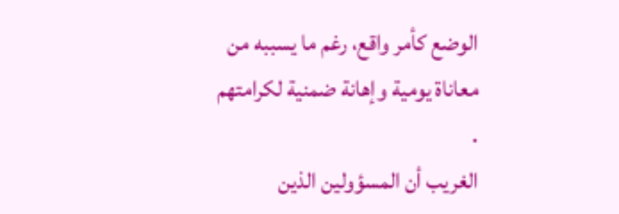الوضع كأمر واقع، رغم ما يسببه من معاناة يومية وإهانة ضمنية لكرامتهم .
الغريب أن المسؤولين الذين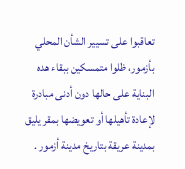تعاقبوا على تسيير الشأن المحلي بأزمور، ظلوا متمسكين ببقاء هده البناية على حالها دون أدنى مبادرة لإعادة تأهيلها أو تعويضها بمقر يليق بمدينة عريقة بتاريخ مدينة أزمور .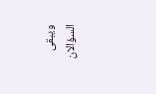ويبقى السؤالان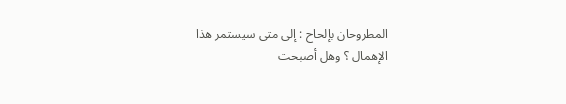المطروحان بإلحاح : إلى متى سيستمر هذا الإهمال ؟ وهل أصبحت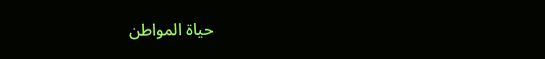حياة المواطن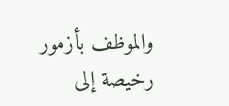والموظف بأزمور رخيصة إلى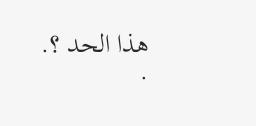هذا الحد ؟.
.